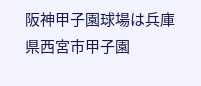阪神甲子園球場は兵庫県西宮市甲子園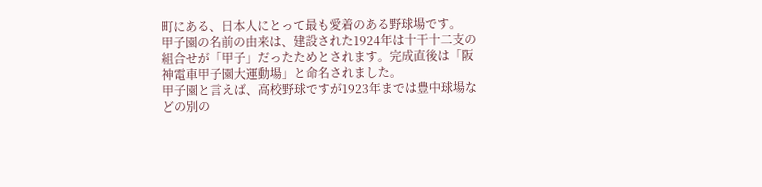町にある、日本人にとって最も愛着のある野球場です。
甲子園の名前の由来は、建設された1924年は十干十二支の組合せが「甲子」だったためとされます。完成直後は「阪神電車甲子園大運動場」と命名されました。
甲子園と言えば、高校野球ですが1923年までは豊中球場などの別の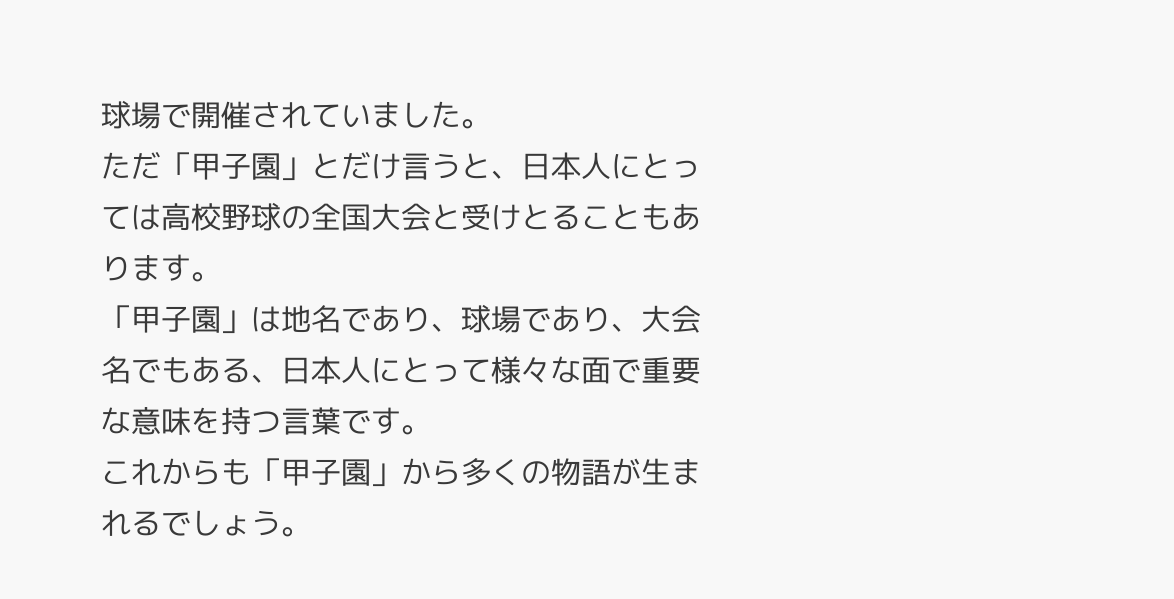球場で開催されていました。
ただ「甲子園」とだけ言うと、日本人にとっては高校野球の全国大会と受けとることもあります。
「甲子園」は地名であり、球場であり、大会名でもある、日本人にとって様々な面で重要な意味を持つ言葉です。
これからも「甲子園」から多くの物語が生まれるでしょう。